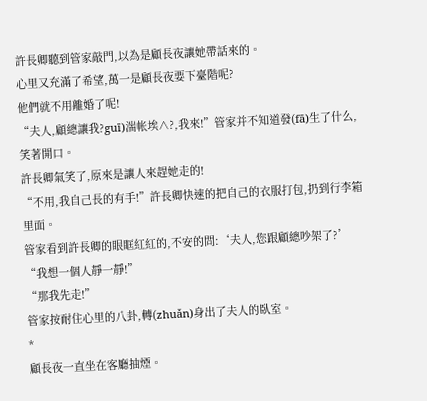許長卿聽到管家敲門,以為是顧長夜讓她帶話來的。
心里又充滿了希望,萬一是顧長夜要下臺階呢?
他們就不用離婚了呢!
“夫人,顧總讓我?guī)湍帐埃∧?,我來!”管家并不知道發(fā)生了什么,笑著開口。
許長卿氣笑了,原來是讓人來趕她走的!
“不用,我自己長的有手!”許長卿快速的把自己的衣服打包,扔到行李箱里面。
管家看到許長卿的眼眶紅紅的,不安的問:‘夫人,您跟顧總吵架了?’
“我想一個人靜一靜!”
“那我先走!”
管家按耐住心里的八卦,轉(zhuǎn)身出了夫人的臥室。
*
顧長夜一直坐在客廳抽煙。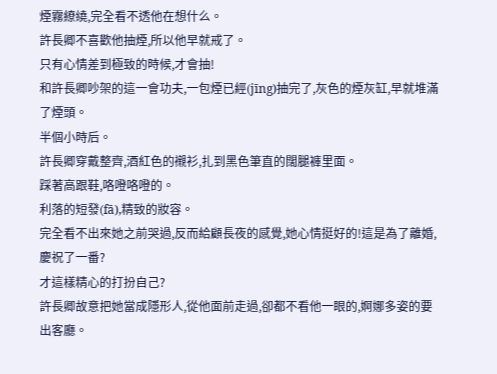煙霧繚繞,完全看不透他在想什么。
許長卿不喜歡他抽煙,所以他早就戒了。
只有心情差到極致的時候,才會抽!
和許長卿吵架的這一會功夫,一包煙已經(jīng)抽完了,灰色的煙灰缸,早就堆滿了煙頭。
半個小時后。
許長卿穿戴整齊,酒紅色的襯衫,扎到黑色筆直的闊腿褲里面。
踩著高跟鞋,咯噔咯噔的。
利落的短發(fā),精致的妝容。
完全看不出來她之前哭過,反而給顧長夜的感覺,她心情挺好的!這是為了離婚,慶祝了一番?
才這樣精心的打扮自己?
許長卿故意把她當成隱形人,從他面前走過,卻都不看他一眼的,婀娜多姿的要出客廳。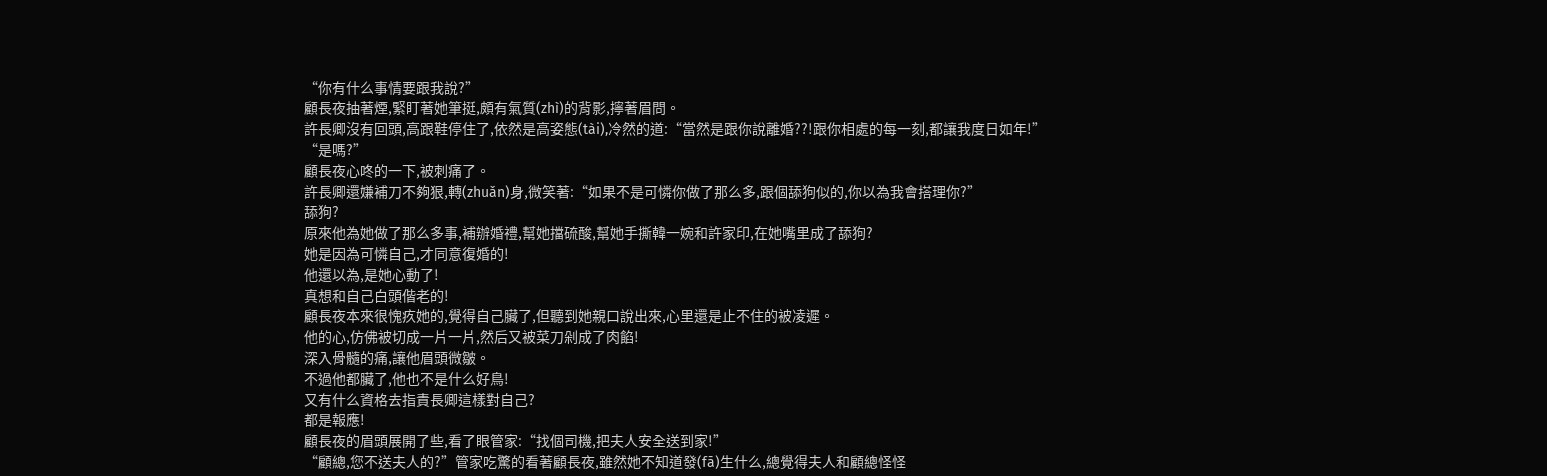“你有什么事情要跟我說?”
顧長夜抽著煙,緊盯著她筆挺,頗有氣質(zhì)的背影,擰著眉問。
許長卿沒有回頭,高跟鞋停住了,依然是高姿態(tài),冷然的道:“當然是跟你說離婚??!跟你相處的每一刻,都讓我度日如年!”
“是嗎?”
顧長夜心咚的一下,被刺痛了。
許長卿還嫌補刀不夠狠,轉(zhuǎn)身,微笑著:“如果不是可憐你做了那么多,跟個舔狗似的,你以為我會搭理你?”
舔狗?
原來他為她做了那么多事,補辦婚禮,幫她擋硫酸,幫她手撕韓一婉和許家印,在她嘴里成了舔狗?
她是因為可憐自己,才同意復婚的!
他還以為,是她心動了!
真想和自己白頭偕老的!
顧長夜本來很愧疚她的,覺得自己臟了,但聽到她親口說出來,心里還是止不住的被凌遲。
他的心,仿佛被切成一片一片,然后又被菜刀剁成了肉餡!
深入骨髓的痛,讓他眉頭微皺。
不過他都臟了,他也不是什么好鳥!
又有什么資格去指責長卿這樣對自己?
都是報應!
顧長夜的眉頭展開了些,看了眼管家:“找個司機,把夫人安全送到家!”
“顧總,您不送夫人的?”管家吃驚的看著顧長夜,雖然她不知道發(fā)生什么,總覺得夫人和顧總怪怪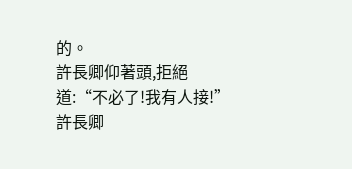的。
許長卿仰著頭,拒絕道:“不必了!我有人接!”
許長卿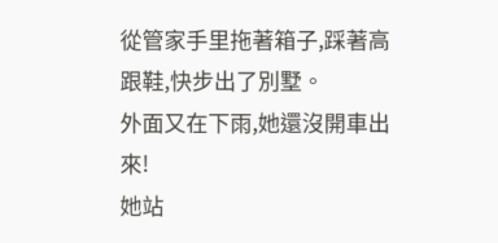從管家手里拖著箱子,踩著高跟鞋,快步出了別墅。
外面又在下雨,她還沒開車出來!
她站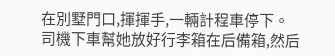在別墅門口,揮揮手,一輛計程車停下。
司機下車幫她放好行李箱在后備箱,然后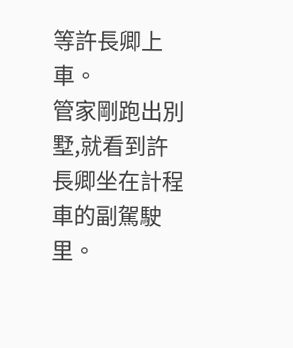等許長卿上車。
管家剛跑出別墅,就看到許長卿坐在計程車的副駕駛里。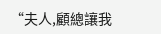“夫人,顧總讓我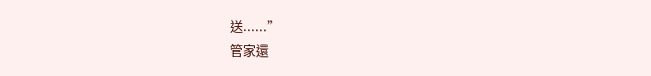送......”
管家還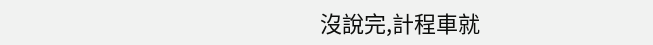沒說完,計程車就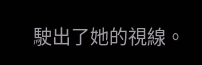駛出了她的視線。